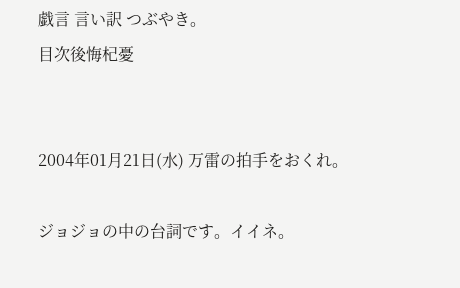戯言 言い訳 つぶやき。
目次後悔杞憂


2004年01月21日(水) 万雷の拍手をおくれ。

ジョジョの中の台詞です。イイネ。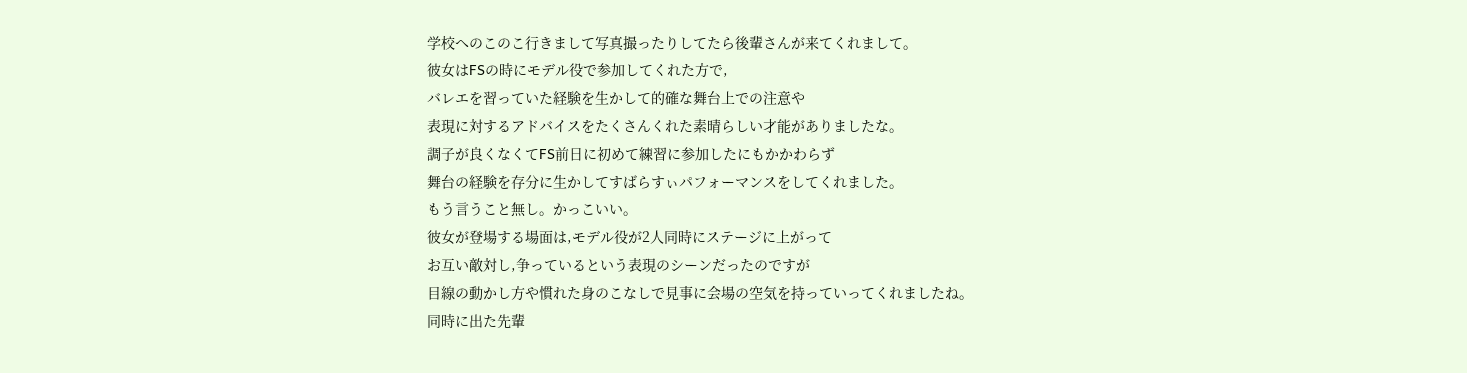学校へのこのこ行きまして写真撮ったりしてたら後輩さんが来てくれまして。
彼女はFSの時にモデル役で参加してくれた方で,
バレエを習っていた経験を生かして的確な舞台上での注意や
表現に対するアドバイスをたくさんくれた素晴らしい才能がありましたな。
調子が良くなくてFS前日に初めて練習に参加したにもかかわらず
舞台の経験を存分に生かしてすばらすぃパフォーマンスをしてくれました。
もう言うこと無し。かっこいい。
彼女が登場する場面は,モデル役が2人同時にステージに上がって
お互い敵対し,争っているという表現のシーンだったのですが
目線の動かし方や慣れた身のこなしで見事に会場の空気を持っていってくれましたね。
同時に出た先輩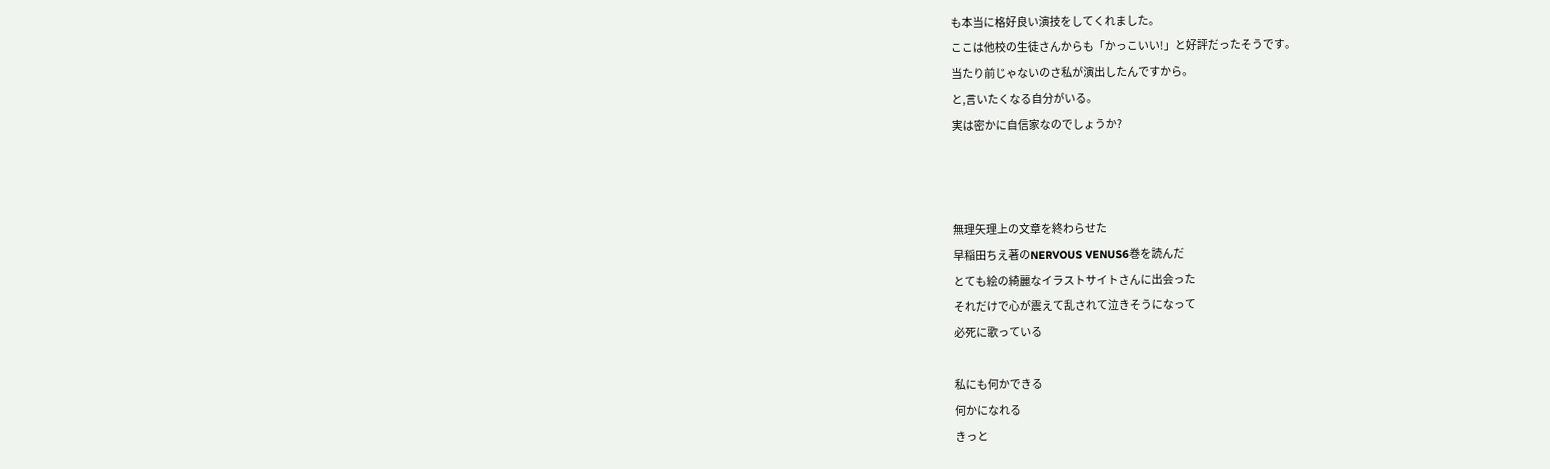も本当に格好良い演技をしてくれました。
ここは他校の生徒さんからも「かっこいい!」と好評だったそうです。
当たり前じゃないのさ私が演出したんですから。
と,言いたくなる自分がいる。
実は密かに自信家なのでしょうか?



無理矢理上の文章を終わらせた
早稲田ちえ著のNERVOUS VENUS6巻を読んだ
とても絵の綺麗なイラストサイトさんに出会った
それだけで心が震えて乱されて泣きそうになって
必死に歌っている

私にも何かできる
何かになれる
きっと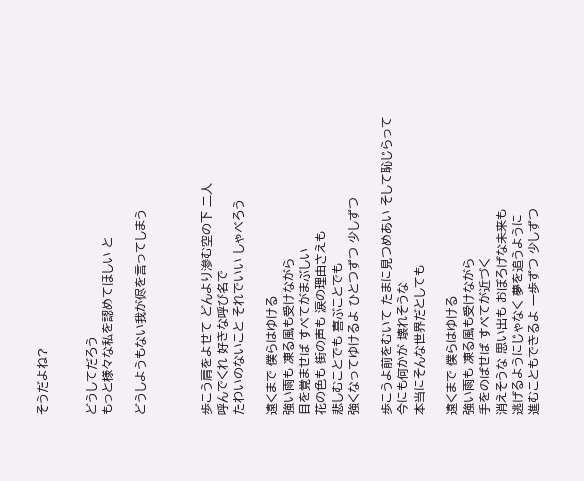そうだよね?


どうしてだろう
もっと様々な私を認めてほしい と

どうしようもない我が侭を言ってしまう



歩こう肩をよせて どんより滲む空の下 二人
呼んでくれ 好きな呼び名で
たわいのないこと それでいい しゃべろう

遠くまで 僕らはゆける
強い雨も 凍る風も受けながら
目を覚ませば すべてがまぶしい
花の色も 街の声も 涙の理由さえも
悲しむことでも 喜ぶことでも
強くなってゆけるよ ひとつずつ 少しずつ

歩こうよ前をむいて たまに見つめあい そして恥じらって
今にも何かが 壊れそうな
本当にそんな世界だとしても

遠くまで 僕らはゆける
強い雨も 凍る風も受けながら
手をのばせば すべてが近づく
消えそうな 思い出も おぼろげな未来も
逃げるようにじゃなく 夢を追うように
進むこともできるよ 一歩ずつ 少しずつ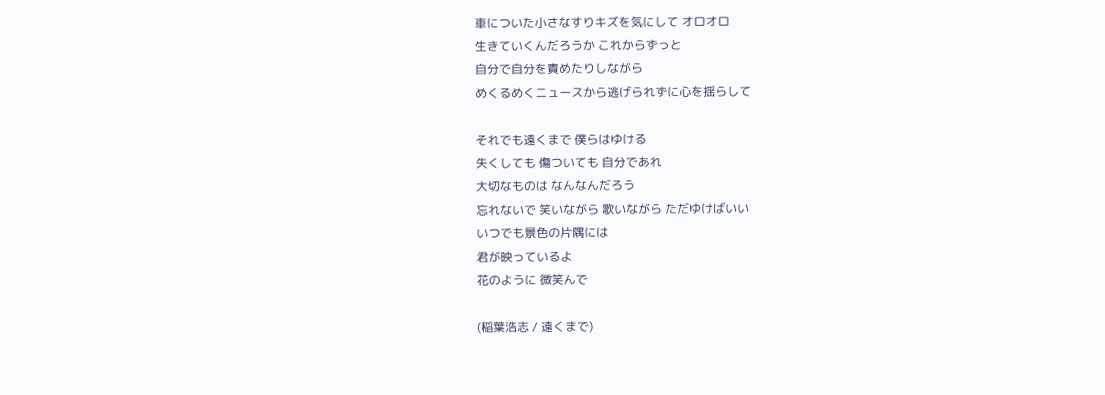車についた小さなすりキズを気にして オロオロ
生きていくんだろうか これからずっと
自分で自分を責めたりしながら
めくるめくニュースから逃げられずに心を揺らして

それでも遠くまで 僕らはゆける
失くしても 傷ついても 自分であれ
大切なものは なんなんだろう
忘れないで 笑いながら 歌いながら ただゆけばいい
いつでも景色の片隅には
君が映っているよ
花のように 微笑んで

(稲葉浩志 / 遠くまで)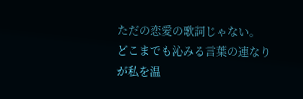ただの恋愛の歌詞じゃない。
どこまでも沁みる言葉の連なりが私を温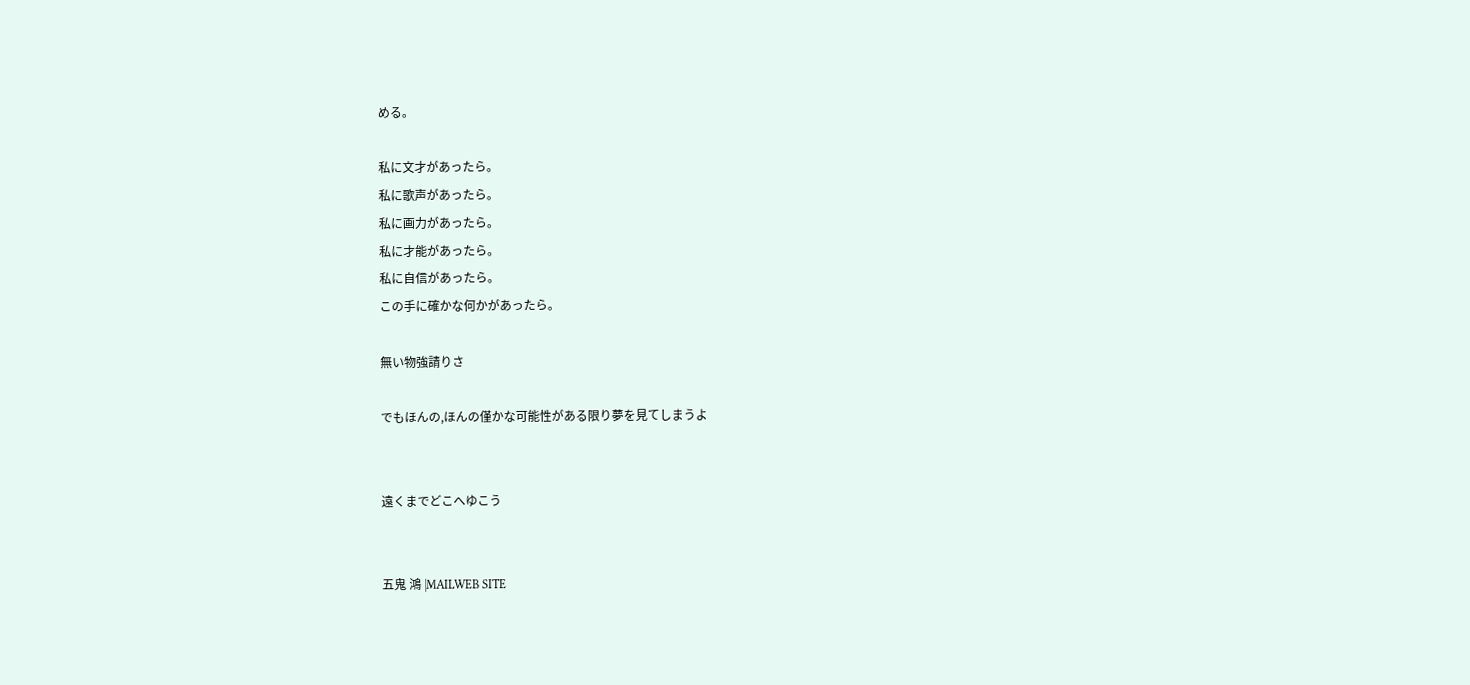める。

私に文才があったら。
私に歌声があったら。
私に画力があったら。
私に才能があったら。
私に自信があったら。
この手に確かな何かがあったら。

無い物強請りさ

でもほんの,ほんの僅かな可能性がある限り夢を見てしまうよ


遠くまでどこへゆこう


五鬼 鴻 |MAILWEB SITE